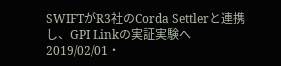SWIFTがR3社のCorda Settlerと連携し、GPI Linkの実証実験へ
2019/02/01・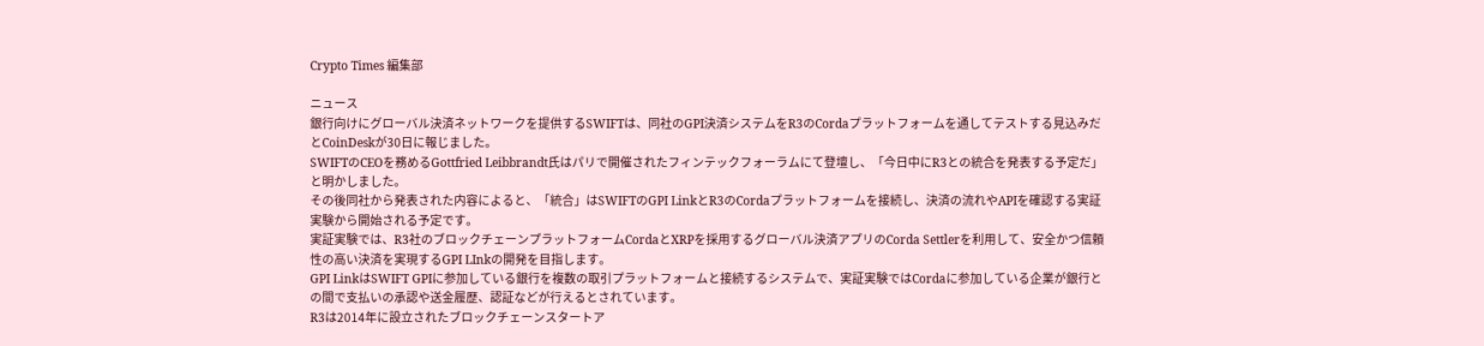Crypto Times 編集部

ニュース
銀行向けにグローバル決済ネットワークを提供するSWIFTは、同社のGPI決済システムをR3のCordaプラットフォームを通してテストする見込みだとCoinDeskが30日に報じました。
SWIFTのCEOを務めるGottfried Leibbrandt氏はパリで開催されたフィンテックフォーラムにて登壇し、「今日中にR3との統合を発表する予定だ」と明かしました。
その後同社から発表された内容によると、「統合」はSWIFTのGPI LinkとR3のCordaプラットフォームを接続し、決済の流れやAPIを確認する実証実験から開始される予定です。
実証実験では、R3社のブロックチェーンプラットフォームCordaとXRPを採用するグローバル決済アプリのCorda Settlerを利用して、安全かつ信頼性の高い決済を実現するGPI LInkの開発を目指します。
GPI LinkはSWIFT GPIに参加している銀行を複数の取引プラットフォームと接続するシステムで、実証実験ではCordaに参加している企業が銀行との間で支払いの承認や送金履歴、認証などが行えるとされています。
R3は2014年に設立されたブロックチェーンスタートア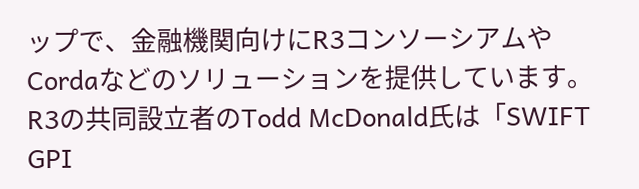ップで、金融機関向けにR3コンソーシアムやCordaなどのソリューションを提供しています。
R3の共同設立者のTodd McDonald氏は「SWIFT GPI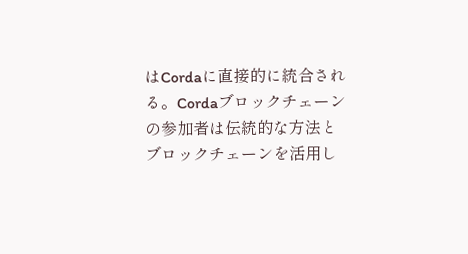はCordaに直接的に統合される。Cordaブロックチェーンの参加者は伝統的な方法とブロックチェーンを活用し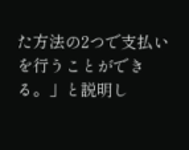た方法の2つで支払いを行うことができる。」と説明し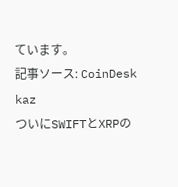ています。
記事ソース: CoinDesk
kaz
ついにSWIFTとXRPの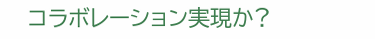コラボレーション実現か?